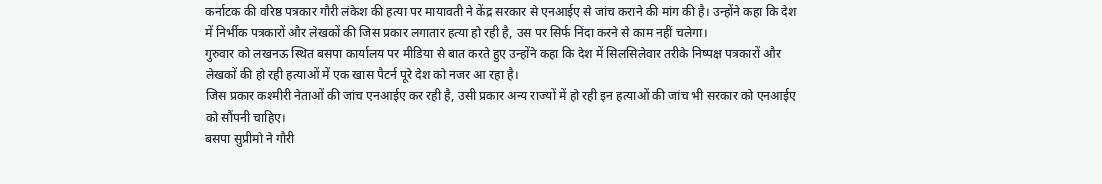कर्नाटक की वरिष्ठ पत्रकार गौरी लंकेश की हत्या पर मायावती ने केंद्र सरकार से एनआईए से जांच कराने की मांग की है। उन्होंने कहा कि देश में निर्भीक पत्रकारों और लेखकों की जिस प्रकार लगातार हत्या हो रही है, उस पर सिर्फ निंदा करने से काम नहीं चलेगा।
गुरुवार को लखनऊ स्थित बसपा कार्यालय पर मीडिया से बात करते हुए उन्होंने कहा कि देश में सिलसिलेवार तरीके निष्पक्ष पत्रकारों और लेखकों की हो रही हत्याओं में एक खास पैटर्न पूरे देश को नजर आ रहा है।
जिस प्रकार कश्मीरी नेताओं की जांच एनआईए कर रही है, उसी प्रकार अन्य राज्यों में हो रही इन हत्याओं की जांच भी सरकार को एनआईए को सौंपनी चाहिए।
बसपा सुप्रीमो ने गौरी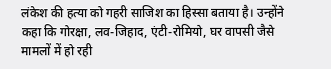लंकेश की हत्या को गहरी साजिश का हिस्सा बताया है। उन्होंने कहा कि गोरक्षा, लव-जिहाद, एंटी-रोमियो, घर वापसी जैसे मामलों में हो रही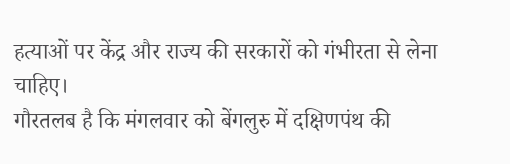हत्याओं पर केंद्र और राज्य की सरकारों को गंभीरता से लेना चाहिए।
गौरतलब है कि मंगलवार को बेंगलुरु में दक्षिणपंथ की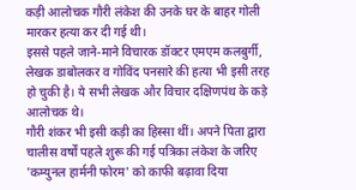कड़ी आलोचक गौरी लंकेश की उनके घर के बाहर गोली मारकर हत्या कर दी गई थी।
इससे पहले जाने-माने विचारक डॉक्टर एमएम कलबुर्गी, लेखक डाबोलकर व गोविंद पनसारे की हत्या भी इसी तरह हो चुकी है। ये सभी लेखक और विचार दक्षिणपंथ के कड़े आलोचक थे।
गौरी शंकर भी इसी कड़ी का हिस्सा थीं। अपने पिता द्वारा चालीस वर्षों पहले शुरू की गई पत्रिका लंकेश के जरिए 'कम्युनल हार्मनी फोरम' को काफी बढ़ावा दिया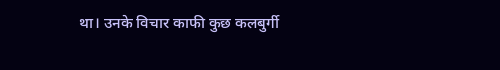था। उनके विचार काफी कुछ कलबुर्गी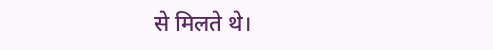से मिलते थे।